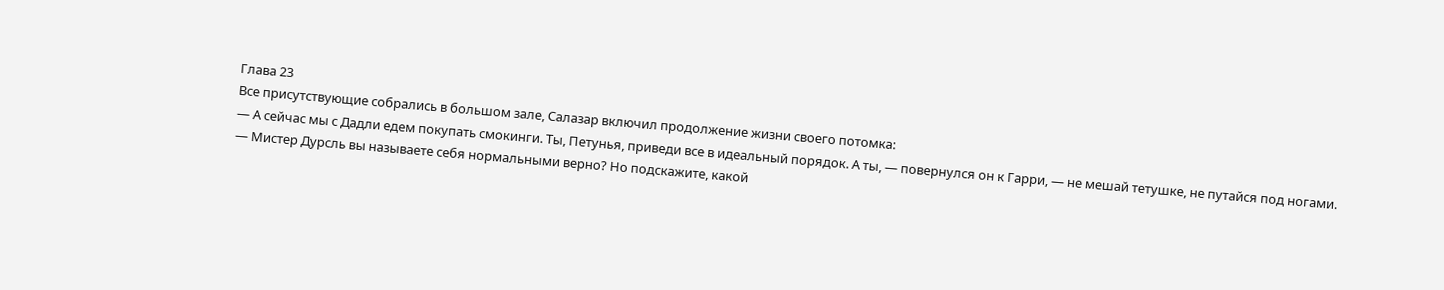Глава 23
Все присутствующие собрались в большом зале, Салазар включил продолжение жизни своего потомка:
— А сейчас мы с Дадли едем покупать смокинги. Ты, Петунья, приведи все в идеальный порядок. А ты, — повернулся он к Гарри, — не мешай тетушке, не путайся под ногами.
— Мистер Дурсль вы называете себя нормальными верно? Но подскажите, какой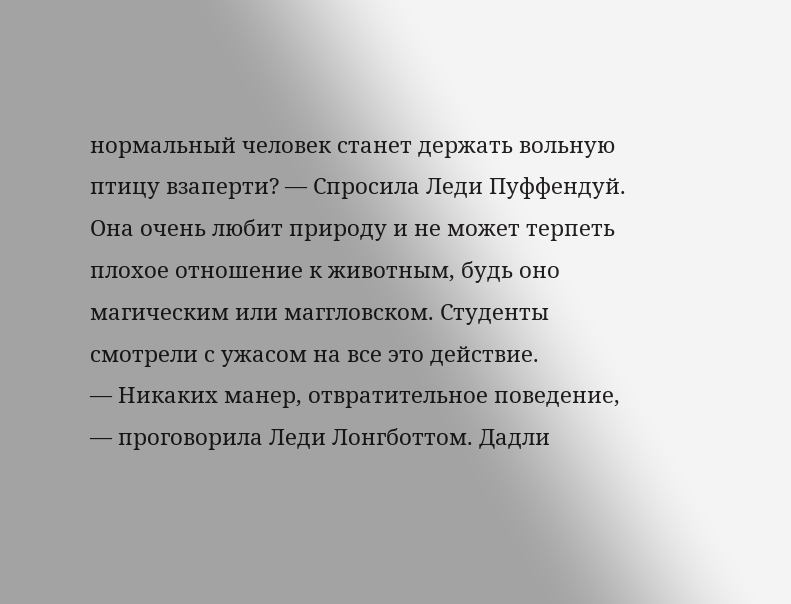нормальный человек станет держать вольную птицу взаперти? — Спросила Леди Пуффендуй. Она очень любит природу и не может терпеть плохое отношение к животным, будь оно магическим или маггловском. Студенты смотрели с ужасом на все это действие.
— Никаких манер, отвратительное поведение, — проговорила Леди Лонгботтом. Дадли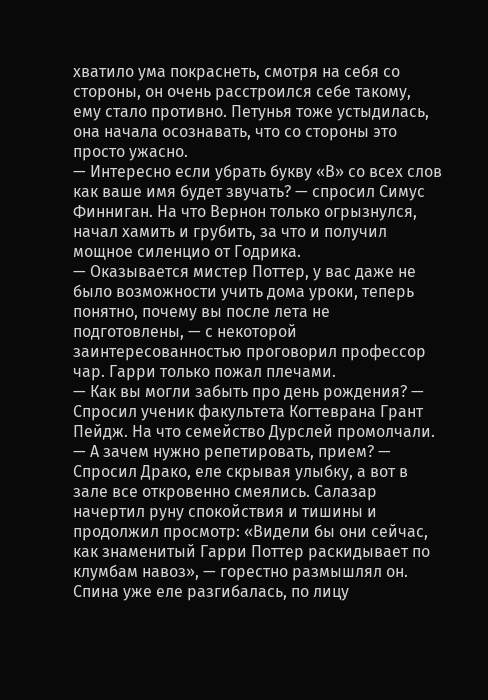хватило ума покраснеть, смотря на себя со стороны, он очень расстроился себе такому, ему стало противно. Петунья тоже устыдилась, она начала осознавать, что со стороны это просто ужасно.
— Интересно если убрать букву «В» со всех слов как ваше имя будет звучать? — спросил Симус Финниган. На что Вернон только огрызнулся, начал хамить и грубить, за что и получил мощное силенцио от Годрика.
— Оказывается мистер Поттер, у вас даже не было возможности учить дома уроки, теперь понятно, почему вы после лета не подготовлены, — с некоторой заинтересованностью проговорил профессор чар. Гарри только пожал плечами.
— Как вы могли забыть про день рождения? — Спросил ученик факультета Когтеврана Грант Пейдж. На что семейство Дурслей промолчали.
— А зачем нужно репетировать, прием? — Спросил Драко, еле скрывая улыбку, а вот в зале все откровенно смеялись. Салазар начертил руну спокойствия и тишины и продолжил просмотр: «Видели бы они сейчас, как знаменитый Гарри Поттер раскидывает по клумбам навоз», — горестно размышлял он. Спина уже еле разгибалась, по лицу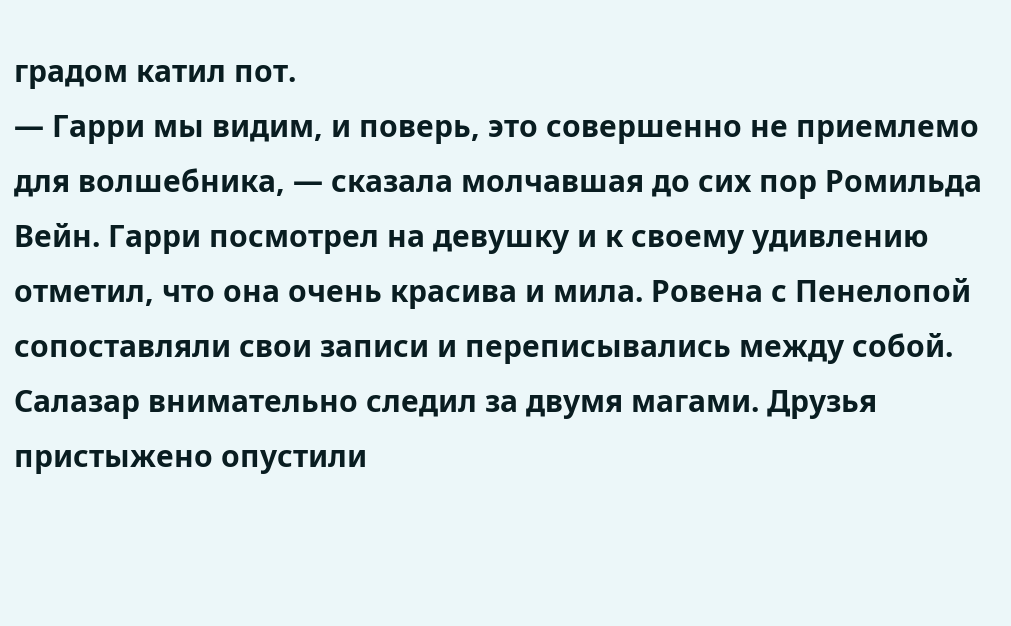градом катил пот.
— Гарри мы видим, и поверь, это совершенно не приемлемо для волшебника, — сказала молчавшая до сих пор Ромильда Вейн. Гарри посмотрел на девушку и к своему удивлению отметил, что она очень красива и мила. Ровена с Пенелопой сопоставляли свои записи и переписывались между собой. Салазар внимательно следил за двумя магами. Друзья пристыжено опустили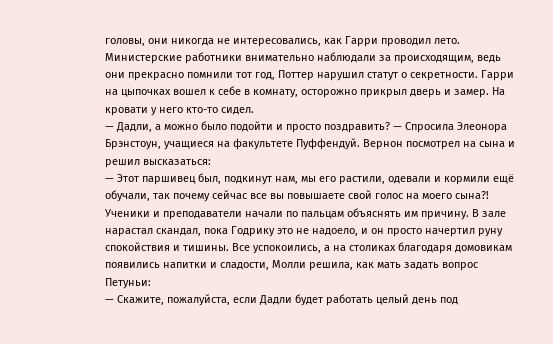головы, они никогда не интересовались, как Гарри проводил лето. Министерские работники внимательно наблюдали за происходящим, ведь они прекрасно помнили тот год, Поттер нарушил статут о секретности. Гарри на цыпочках вошел к себе в комнату, осторожно прикрыл дверь и замер. На кровати у него кто-то сидел.
— Дадли, а можно было подойти и просто поздравить? — Спросила Элеонора Брэнстоун, учащиеся на факультете Пуффендуй. Вернон посмотрел на сына и решил высказаться:
— Этот паршивец был, подкинут нам, мы его растили, одевали и кормили ещё обучали, так почему сейчас все вы повышаете свой голос на моего сына?! Ученики и преподаватели начали по пальцам объяснять им причину. В зале нарастал скандал, пока Годрику это не надоело, и он просто начертил руну спокойствия и тишины. Все успокоились, а на столиках благодаря домовикам появились напитки и сладости, Молли решила, как мать задать вопрос Петуньи:
— Скажите, пожалуйста, если Дадли будет работать целый день под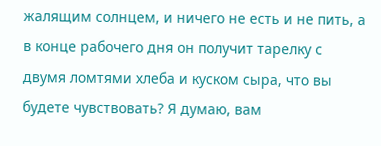жалящим солнцем, и ничего не есть и не пить, а в конце рабочего дня он получит тарелку с двумя ломтями хлеба и куском сыра, что вы будете чувствовать? Я думаю, вам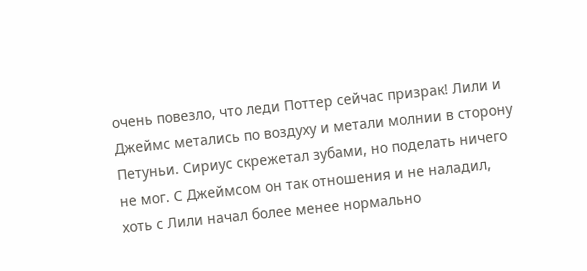очень повезло, что леди Поттер сейчас призрак! Лили и Джеймс метались по воздуху и метали молнии в сторону Петуньи. Сириус скрежетал зубами, но поделать ничего не мог. С Джеймсом он так отношения и не наладил, хоть с Лили начал более менее нормально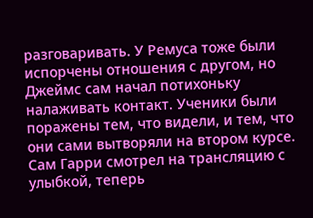разговаривать. У Ремуса тоже были испорчены отношения с другом, но Джеймс сам начал потихоньку налаживать контакт. Ученики были поражены тем, что видели, и тем, что они сами вытворяли на втором курсе. Сам Гарри смотрел на трансляцию с улыбкой, теперь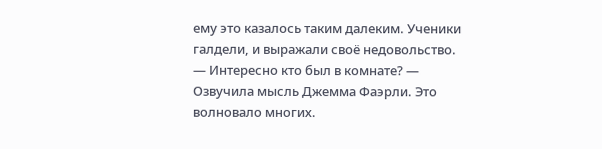ему это казалось таким далеким. Ученики галдели, и выражали своё недовольство.
— Интересно кто был в комнате? — Озвучила мысль Джемма Фаэрли. Это волновало многих.